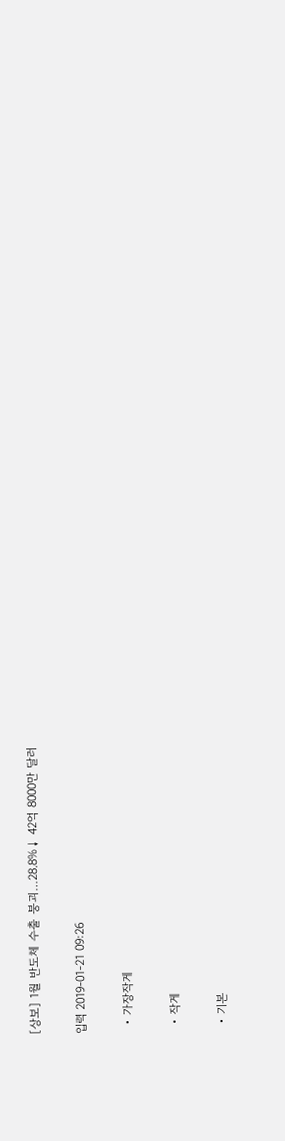[상보] 1월 반도체 수출 붕괴…28.8%↓ 42억 8000만 달러

입력 2019-01-21 09:26

  • 가장작게

  • 작게

  • 기본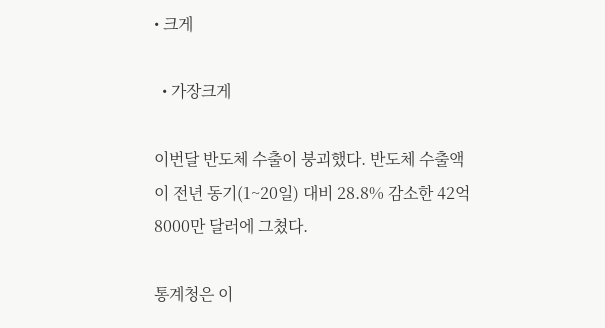• 크게

  • 가장크게

이번달 반도체 수출이 붕괴했다. 반도체 수출액이 전년 동기(1~20일) 대비 28.8% 감소한 42억 8000만 달러에 그쳤다.

통계청은 이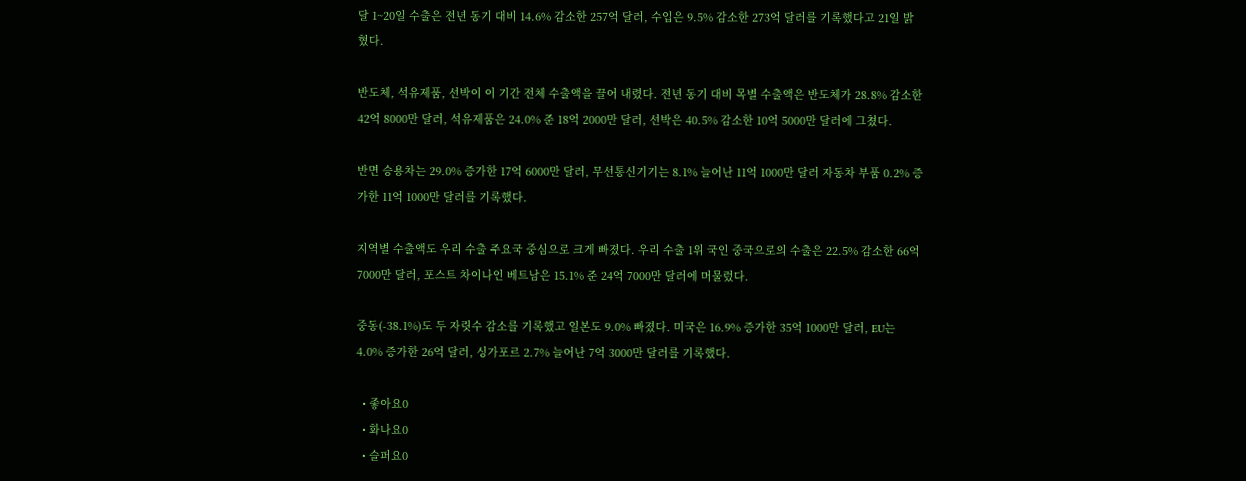달 1~20일 수출은 전년 동기 대비 14.6% 감소한 257억 달러, 수입은 9.5% 감소한 273억 달러를 기록했다고 21일 밝혔다.

반도체, 석유제품, 선박이 이 기간 전체 수출액을 끌어 내렸다. 전년 동기 대비 목별 수출액은 반도체가 28.8% 감소한 42억 8000만 달러, 석유제품은 24.0% 준 18억 2000만 달러, 선박은 40.5% 감소한 10억 5000만 달러에 그쳤다.

반면 승용차는 29.0% 증가한 17억 6000만 달러, 무선통신기기는 8.1% 늘어난 11억 1000만 달러 자동차 부품 0.2% 증가한 11억 1000만 달러를 기록했다.

지역별 수출액도 우리 수출 주요국 중심으로 크게 빠졌다. 우리 수출 1위 국인 중국으로의 수출은 22.5% 감소한 66억 7000만 달러, 포스트 차이나인 베트남은 15.1% 준 24억 7000만 달러에 머물렀다.

중동(-38.1%)도 두 자릿수 감소를 기록했고 일본도 9.0% 빠졌다. 미국은 16.9% 증가한 35억 1000만 달러, EU는 4.0% 증가한 26억 달러, 싱가포르 2.7% 늘어난 7억 3000만 달러를 기록했다.

  • 좋아요0
  • 화나요0
  • 슬퍼요0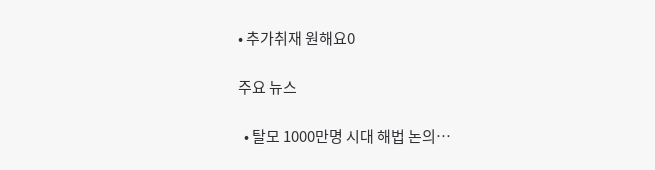• 추가취재 원해요0

주요 뉴스

  • 탈모 1000만명 시대 해법 논의…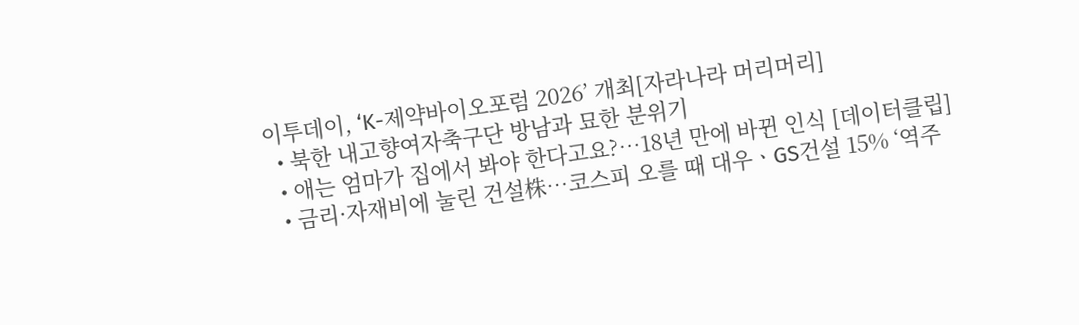이투데이, ‘K-제약바이오포럼 2026’ 개최[자라나라 머리머리]
  • 북한 내고향여자축구단 방남과 묘한 분위기
  • 애는 엄마가 집에서 봐야 한다고요?…18년 만에 바뀐 인식 [데이터클립]
  • 금리·자재비에 눌린 건설株…코스피 오를 때 대우ㆍGS건설 15% ‘역주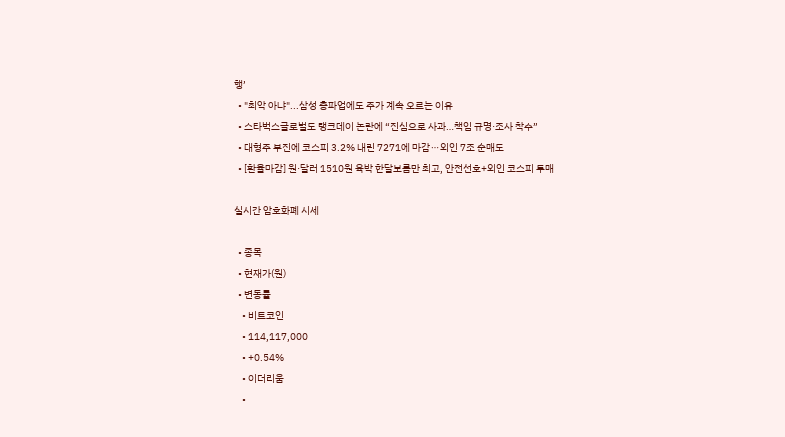행’
  • "최악 아냐"...삼성 총파업에도 주가 계속 오르는 이유
  • 스타벅스글로벌도 탱크데이 논란에 “진심으로 사과…책임 규명·조사 착수”
  • 대형주 부진에 코스피 3.2% 내린 7271에 마감⋯외인 7조 순매도
  • [환율마감] 원·달러 1510원 육박 한달보름만 최고, 안전선호+외인 코스피 투매

실시간 암호화폐 시세

  • 종목
  • 현재가(원)
  • 변동률
    • 비트코인
    • 114,117,000
    • +0.54%
    • 이더리움
    •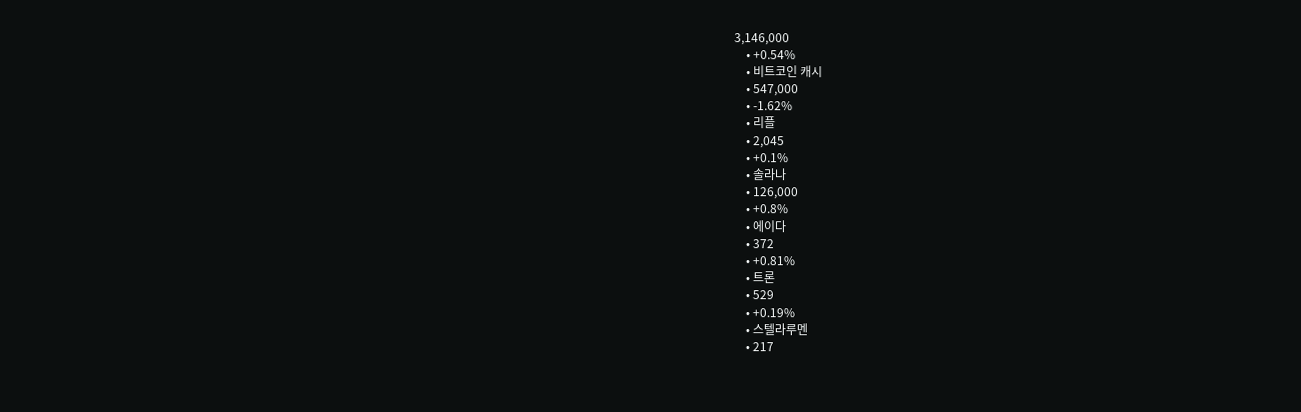3,146,000
    • +0.54%
    • 비트코인 캐시
    • 547,000
    • -1.62%
    • 리플
    • 2,045
    • +0.1%
    • 솔라나
    • 126,000
    • +0.8%
    • 에이다
    • 372
    • +0.81%
    • 트론
    • 529
    • +0.19%
    • 스텔라루멘
    • 217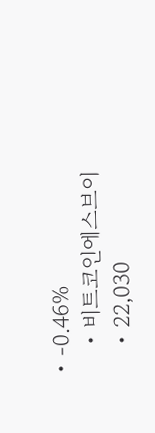• -0.46%
    • 비트코인에스브이
    • 22,030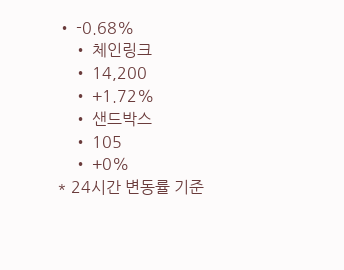• -0.68%
    • 체인링크
    • 14,200
    • +1.72%
    • 샌드박스
    • 105
    • +0%
* 24시간 변동률 기준